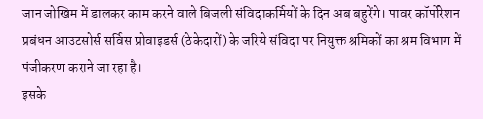जान जोखिम में डालकर काम करने वाले बिजली संविदाकर्मियों के दिन अब बहुरेंगे। पावर कॉर्पोरेशन प्रबंधन आउटसोर्स सर्विस प्रोवाइडर्स (ठेकेदारों) के जरिये संविदा पर नियुक्त श्रमिकों का श्रम विभाग में पंजीकरण कराने जा रहा है।
इसके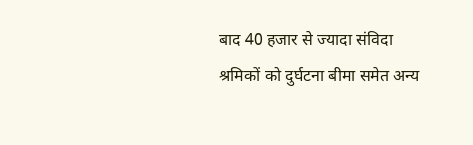बाद 40 हजार से ज्यादा संविदा श्रमिकों को दुर्घटना बीमा समेत अन्य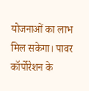योजनाओं का लाभ मिल सकेगा। पावर कॉर्पोरेशन के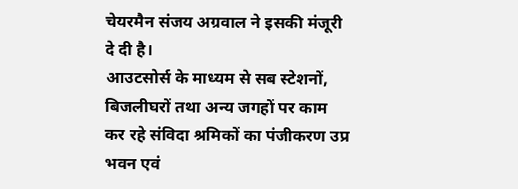चेयरमैन संजय अग्रवाल ने इसकी मंजूरी दे दी है।
आउटसोर्स के माध्यम से सब स्टेशनों, बिजलीघरों तथा अन्य जगहों पर काम कर रहे संविदा श्रमिकों का पंजीकरण उप्र भवन एवं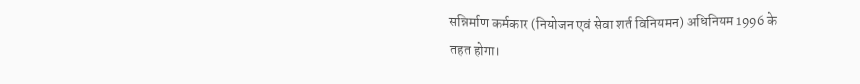सन्निर्माण कर्मकार (नियोजन एवं सेवा शर्त विनियमन) अधिनियम 1996 के तहत होगा।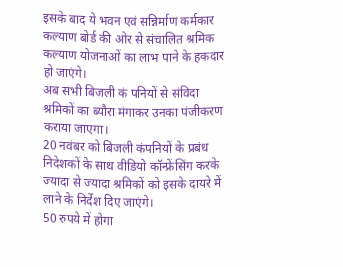इसके बाद ये भवन एवं सन्निर्माण कर्मकार कल्याण बोर्ड की ओर से संचालित श्रमिक कल्याण योजनाओं का लाभ पाने के हकदार हो जाएंगे।
अब सभी बिजली कं पनियों से संविदा श्रमिकों का ब्यौरा मंगाकर उनका पंजीकरण कराया जाएगा।
20 नवंबर को बिजली कंपनियों के प्रबंध निदेशकों के साथ वीडियो कॉन्फ्रेंसिंग करके ज्यादा से ज्यादा श्रमिकों को इसके दायरे में लाने के निर्देश दिए जाएंगे।
50 रुपये में होगा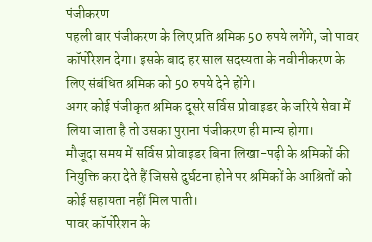पंजीकरण
पहली बार पंजीकरण के लिए प्रति श्रमिक 50 रुपये लगेंगे, जो पावर कॉर्पोरेशन देगा। इसके बाद हर साल सदस्यता के नवीनीकरण के लिए संबंधित श्रमिक को 50 रुपये देने होंगे।
अगर कोई पंजीकृत श्रमिक दूसरे सर्विस प्रोवाइडर के जरिये सेवा में लिया जाता है तो उसका पुराना पंजीकरण ही मान्य होगा।
मौजूदा समय में सर्विस प्रोवाइडर बिना लिखा-पढ़ी के श्रमिकों की नियुक्ति करा देते हैं जिससे दुर्घटना होने पर श्रमिकों के आश्रितों को कोई सहायता नहीं मिल पाती।
पावर कॉर्पोरेशन के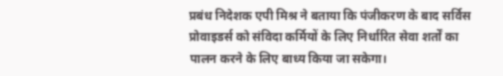प्रबंध निदेशक एपी मिश्र ने बताया कि पंजीकरण के बाद सर्विस प्रोवाइडर्स को संविदा कर्मियों के लिए निर्धारित सेवा शर्तों का पालन करने के लिए बाध्य किया जा सकेगा।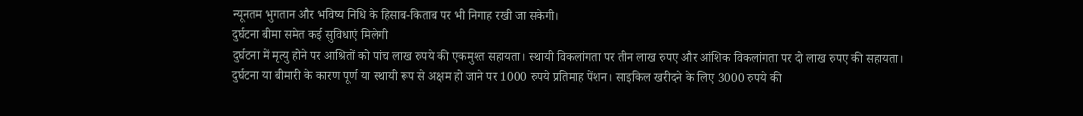न्यूनतम भुगतान और भविष्य निधि के हिसाब-किताब पर भी निगाह रखी जा सकेगी।
दुर्घटना बीमा समेत कई सुविधाएं मिलेगी
दुर्घटना में मृत्यु होने पर आश्रितों को पांच लाख रुपये की एकमुश्त सहायता। स्थायी विकलांगता पर तीन लाख रुपए और आंशिक विकलांगता पर दो लाख रुपए की सहायता।
दुर्घटना या बीमारी के कारण पूर्ण या स्थायी रूप से अक्षम हो जाने पर 1000 रुपये प्रतिमाह पेंशन। साइकिल खरीदने के लिए 3000 रुपये की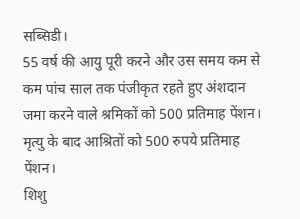सब्सिडी।
55 वर्ष की आयु पूरी करने और उस समय कम से कम पांच साल तक पंजीकृत रहते हुए अंशदान जमा करने वाले श्रमिकों को 500 प्रतिमाह पेंशन। मृत्यु के बाद आश्रितों को 500 रुपये प्रतिमाह पेंशन।
शिशु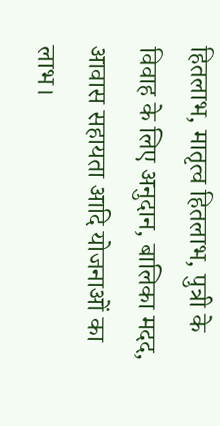हितलाभ, मातृत्व हितलाभ, पुत्री के विवाह के लिए अनुदान, बालिका मदद, आवास सहायता आदि योजनाओं का लाभ।